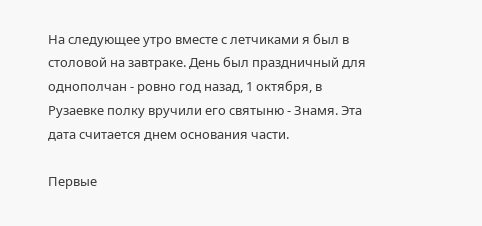На следующее утро вместе с летчиками я был в столовой на завтраке. День был праздничный для однополчан - ровно год назад, 1 октября, в Рузаевке полку вручили его святыню - Знамя. Эта дата считается днем основания части.

Первые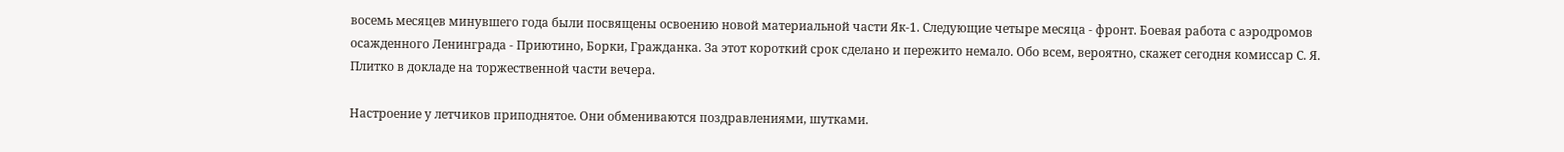восемь месяцев минувшего года были посвящены освоению новой материальной части Як-1. Следующие четыре месяца - фронт. Боевая работа с аэродромов осажденного Ленинграда - Приютино, Борки, Гражданка. За этот короткий срок сделано и пережито немало. Обо всем, вероятно, скажет сегодня комиссар С. Я. Плитко в докладе на торжественной части вечера.

Настроение у летчиков приподнятое. Они обмениваются поздравлениями, шутками.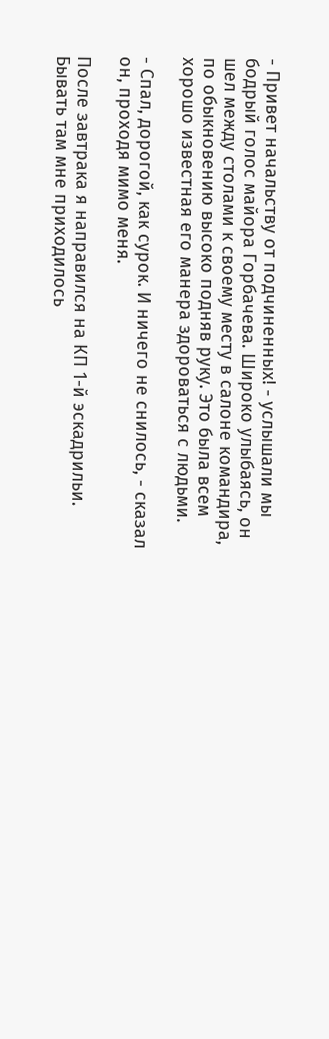- Привет начальству от подчиненных! - услышали мы бодрый голос майора Горбачева. Широко улыбаясь, он шел между столами к своему месту в салоне командира, по обыкновению высоко подняв руку. Это была всем хорошо известная его манера здороваться с людьми.

- Спал, дорогой, как сурок. И ничего не снилось, - сказал он, проходя мимо меня.

После завтрака я направился на КП 1-й эскадрильи. Бывать там мне приходилось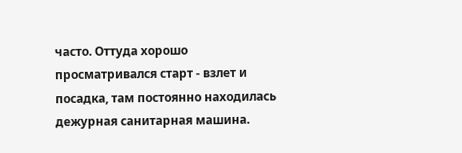часто. Оттуда хорошо просматривался старт - взлет и посадка, там постоянно находилась дежурная санитарная машина.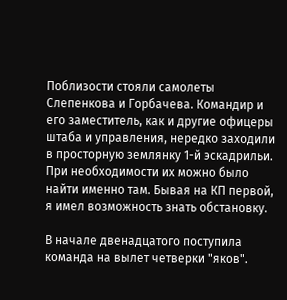Поблизости стояли самолеты Слепенкова и Горбачева. Командир и его заместитель, как и другие офицеры штаба и управления, нередко заходили в просторную землянку 1-й эскадрильи. При необходимости их можно было найти именно там. Бывая на КП первой, я имел возможность знать обстановку.

В начале двенадцатого поступила команда на вылет четверки "яков".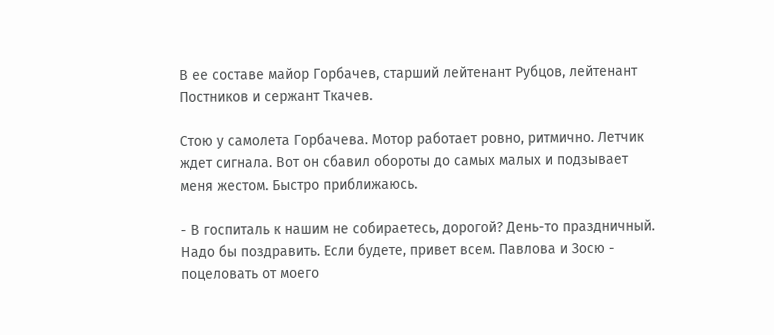В ее составе майор Горбачев, старший лейтенант Рубцов, лейтенант Постников и сержант Ткачев.

Стою у самолета Горбачева. Мотор работает ровно, ритмично. Летчик ждет сигнала. Вот он сбавил обороты до самых малых и подзывает меня жестом. Быстро приближаюсь.

- В госпиталь к нашим не собираетесь, дорогой? День-то праздничный. Надо бы поздравить. Если будете, привет всем. Павлова и Зосю - поцеловать от моего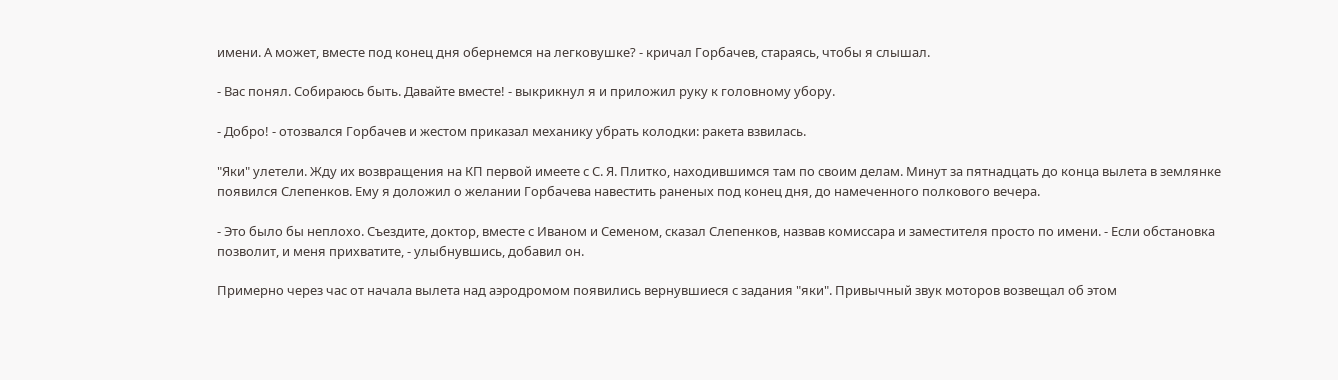имени. А может, вместе под конец дня обернемся на легковушке? - кричал Горбачев, стараясь, чтобы я слышал.

- Вас понял. Собираюсь быть. Давайте вместе! - выкрикнул я и приложил руку к головному убору.

- Добро! - отозвался Горбачев и жестом приказал механику убрать колодки: ракета взвилась.

"Яки" улетели. Жду их возвращения на КП первой имеете с С. Я. Плитко, находившимся там по своим делам. Минут за пятнадцать до конца вылета в землянке появился Слепенков. Ему я доложил о желании Горбачева навестить раненых под конец дня, до намеченного полкового вечера.

- Это было бы неплохо. Съездите, доктор, вместе с Иваном и Семеном, сказал Слепенков, назвав комиссара и заместителя просто по имени. - Если обстановка позволит, и меня прихватите, - улыбнувшись, добавил он.

Примерно через час от начала вылета над аэродромом появились вернувшиеся с задания "яки". Привычный звук моторов возвещал об этом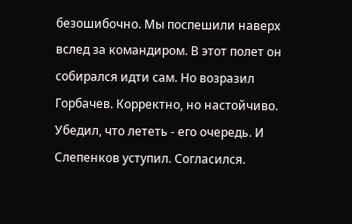безошибочно. Мы поспешили наверх вслед за командиром. В этот полет он собирался идти сам. Но возразил Горбачев. Корректно, но настойчиво. Убедил, что лететь - его очередь. И Слепенков уступил. Согласился.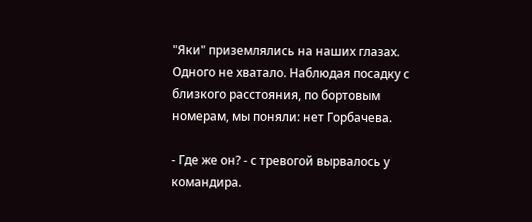"Яки" приземлялись на наших глазах. Одного не хватало. Наблюдая посадку с близкого расстояния, по бортовым номерам, мы поняли: нет Горбачева.

- Где же он? - с тревогой вырвалось у командира.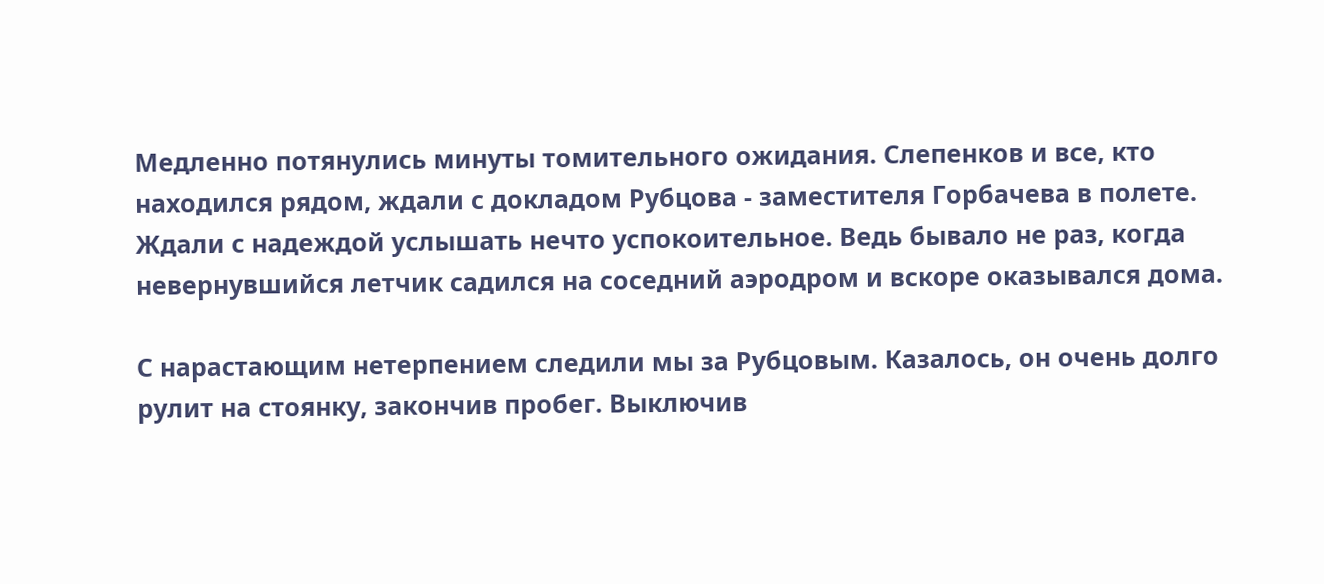Медленно потянулись минуты томительного ожидания. Слепенков и все, кто находился рядом, ждали с докладом Рубцова - заместителя Горбачева в полете. Ждали с надеждой услышать нечто успокоительное. Ведь бывало не раз, когда невернувшийся летчик садился на соседний аэродром и вскоре оказывался дома.

С нарастающим нетерпением следили мы за Рубцовым. Казалось, он очень долго рулит на стоянку, закончив пробег. Выключив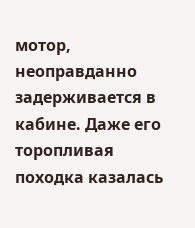мотор, неоправданно задерживается в кабине. Даже его торопливая походка казалась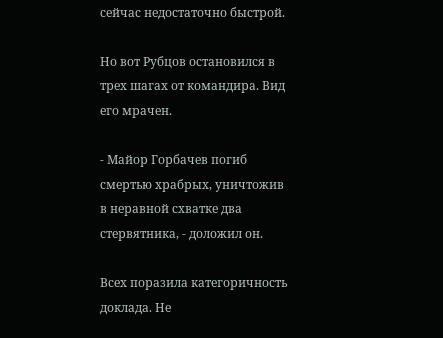сейчас недостаточно быстрой.

Но вот Рубцов остановился в трех шагах от командира. Вид его мрачен.

- Майор Горбачев погиб смертью храбрых, уничтожив в неравной схватке два стервятника, - доложил он.

Всех поразила категоричность доклада. Не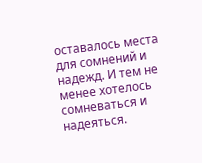оставалось места для сомнений и надежд. И тем не менее хотелось сомневаться и надеяться.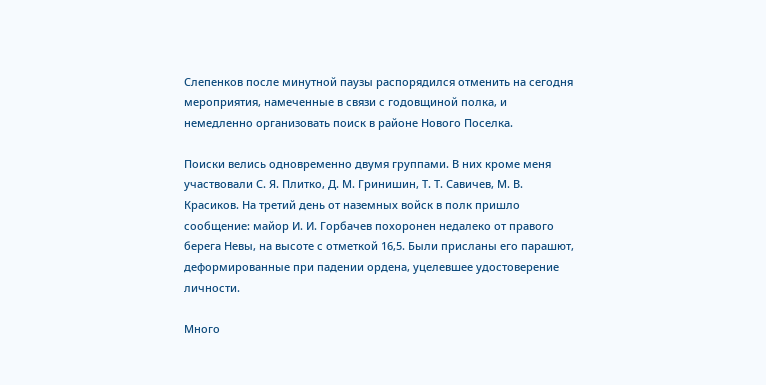Слепенков после минутной паузы распорядился отменить на сегодня мероприятия, намеченные в связи с годовщиной полка, и немедленно организовать поиск в районе Нового Поселка.

Поиски велись одновременно двумя группами. В них кроме меня участвовали С. Я. Плитко, Д. М. Гринишин, Т. Т. Савичев, М. В. Красиков. На третий день от наземных войск в полк пришло сообщение: майор И. И. Горбачев похоронен недалеко от правого берега Невы, на высоте с отметкой 16,5. Были присланы его парашют, деформированные при падении ордена, уцелевшее удостоверение личности.

Много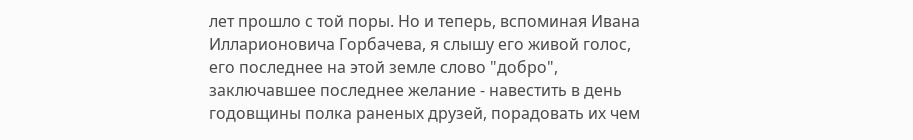лет прошло с той поры. Но и теперь, вспоминая Ивана Илларионовича Горбачева, я слышу его живой голос, его последнее на этой земле слово "добро", заключавшее последнее желание - навестить в день годовщины полка раненых друзей, порадовать их чем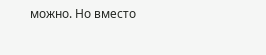можно. Но вместо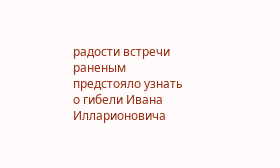радости встречи раненым предстояло узнать о гибели Ивана Илларионовича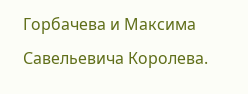Горбачева и Максима Савельевича Королева.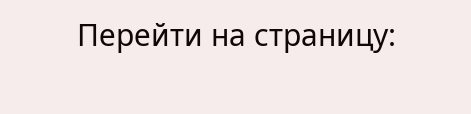Перейти на страницу: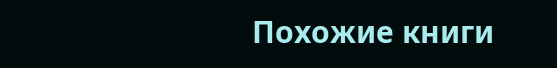Похожие книги